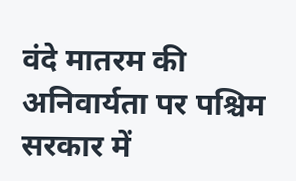वंदे मातरम की अनिवार्यता पर पश्चिम सरकार में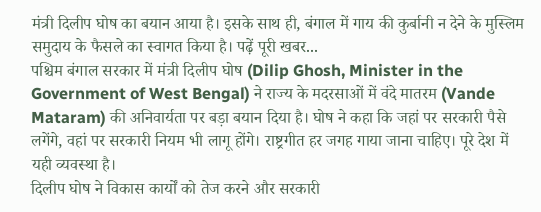मंत्री दिलीप घोष का बयान आया है। इसके साथ ही, बंगाल में गाय की कुर्बानी न देने के मुस्लिम समुदाय के फैसले का स्वागत किया है। पढ़ें पूरी खबर...
पश्चिम बंगाल सरकार में मंत्री दिलीप घोष (Dilip Ghosh, Minister in the Government of West Bengal) ने राज्य के मदरसाओं में वंदे मातरम (Vande Mataram) की अनिवार्यता पर बड़ा बयान दिया है। घोष ने कहा कि जहां पर सरकारी पैसे लगेंगे, वहां पर सरकारी नियम भी लागू होंगे। राष्ट्रगीत हर जगह गाया जाना चाहिए। पूरे देश में यही व्यवस्था है।
दिलीप घोष ने विकास कार्यों को तेज करने और सरकारी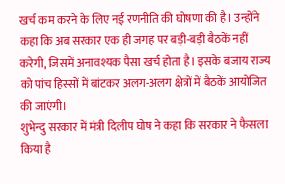खर्च कम करने के लिए नई रणनीति की घोषणा की है। उन्होंने कहा कि अब सरकार एक ही जगह पर बड़ी-बड़ी बैठकें नहीं करेगी, जिसमें अनावश्यक पैसा खर्च होता है। इसके बजाय राज्य को पांच हिस्सों में बांटकर अलग-अलग क्षेत्रों में बैठकें आयोजित की जाएंगी।
शुभेन्दु सरकार में मंत्री दिलीप घोष ने कहा कि सरकार ने फैसला किया है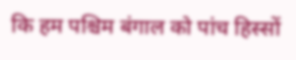कि हम पश्चिम बंगाल को पांच हिस्सों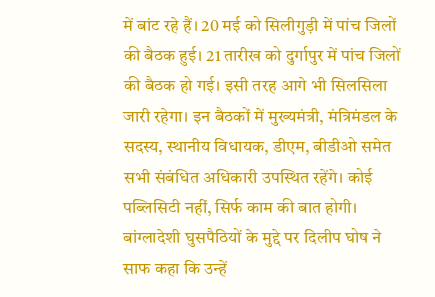में बांट रहे हैं। 20 मई को सिलीगुड़ी में पांच जिलों की बैठक हुई। 21 तारीख को दुर्गापुर में पांच जिलों की बैठक हो गई। इसी तरह आगे भी सिलसिला जारी रहेगा। इन बैठकों में मुख्यमंत्री, मंत्रिमंडल के सदस्य, स्थानीय विधायक, डीएम, बीडीओ समेत सभी संबंधित अधिकारी उपस्थित रहेंगे। कोई पब्लिसिटी नहीं, सिर्फ काम की बात होगी।
बांग्लादेशी घुसपैठियों के मुद्दे पर दिलीप घोष ने साफ कहा कि उन्हें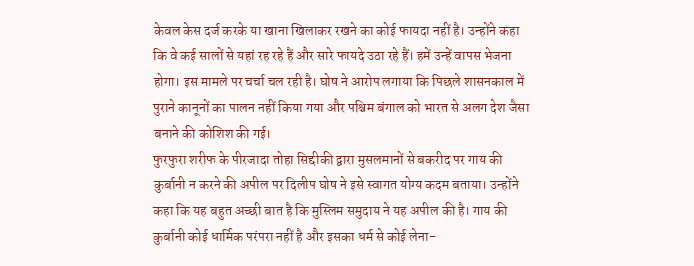केवल केस दर्ज करके या खाना खिलाकर रखने का कोई फायदा नहीं है। उन्होंने कहा कि वे कई सालों से यहां रह रहे हैं और सारे फायदे उठा रहे हैं। हमें उन्हें वापस भेजना होगा। इस मामले पर चर्चा चल रही है। घोष ने आरोप लगाया कि पिछले शासनकाल में पुराने कानूनों का पालन नहीं किया गया और पश्चिम बंगाल को भारत से अलग देश जैसा बनाने की कोशिश की गई।
फुरफुरा शरीफ के पीरजादा तोहा सिद्दीकी द्वारा मुसलमानों से बकरीद पर गाय की कुर्बानी न करने की अपील पर दिलीप घोष ने इसे स्वागत योग्य कदम बताया। उन्होंने कहा कि यह बहुत अच्छी बात है कि मुस्लिम समुदाय ने यह अपील की है। गाय की कुर्बानी कोई धार्मिक परंपरा नहीं है और इसका धर्म से कोई लेना-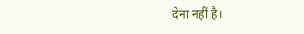देना नहीं है।